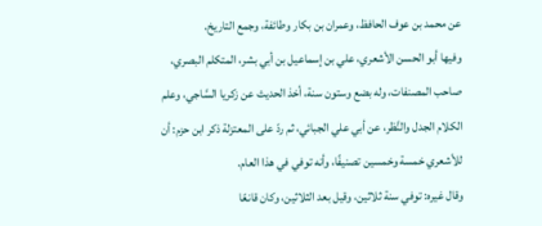عن محمد بن عوف الحافظ، وعمران بن بكار وطائفة، وجمع التاريخ.
وفيها أبو الحسن الأشعري، علي بن إسماعيل بن أبي بشر، المتكلم البصري، صاحب المصنفات، وله بضع وستون سنة، أخذ الحديث عن زكريا السَّاجي، وعلم الكلام الجدل والنَّظر، عن أبي علي الجبائي، ثم ردّ على المعتزلة ذكر ابن حزم: أن للأشعري خمسة وخمسين تصنيفًا، وأنه توفي في هذا العام.
وقال غيره: توفي سنة ثلاثين، وقيل بعد الثلاثين، وكان قانعًا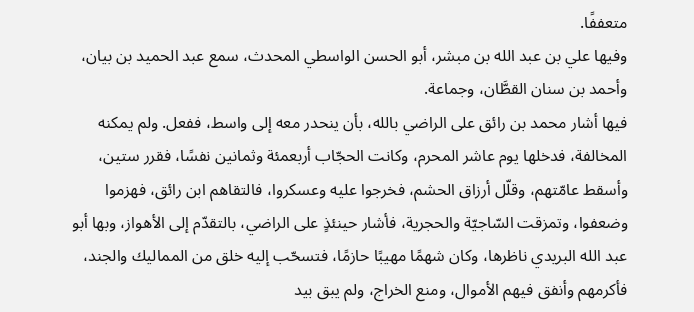متعففًا.
وفيها علي بن عبد الله بن مبشر، أبو الحسن الواسطي المحدث، سمع عبد الحميد بن بيان، وأحمد بن سنان القطَّان، وجماعة.
فيها أشار محمد بن رائق على الراضي بالله، بأن ينحدر معه إلى واسط، ففعل. ولم يمكنه المخالفة، فدخلها يوم عاشر المحرم، وكانت الحجّاب أربعمئة وثمانين نفسًا، فقرر ستين، وأسقط عامّتهم، وقلّل أرزاق الحشم، فخرجوا عليه وعسكروا، فالتقاهم ابن رائق، فهزموا وضعفوا، وتمزقت السّاجيّة والحجرية، فأشار حينئذٍ على الراضي، بالتقدّم إلى الأهواز، وبها أبو عبد الله البريدي ناظرها، وكان شهمًا مهيبًا حازمًا، فتسحّب إليه خلق من المماليك والجند، فأكرمهم وأنفق فيهم الأموال، ومنع الخراج، ولم يبق بيد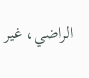الراضي، غير